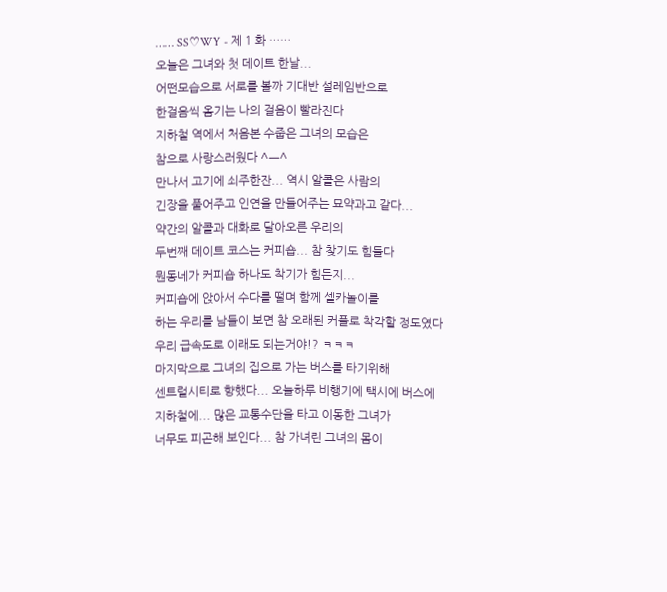…… SS♡WY - 제 1 화 ……
오늘은 그녀와 첫 데이트 한날...
어떤모습으로 서로를 볼까 기대반 설레임반으로
한걸음씩 옴기는 나의 걸음이 빨라진다
지하철 역에서 처음본 수줍은 그녀의 모습은
참으로 사랑스러웠다 ^ㅡ^
만나서 고기에 쇠주한잔... 역시 알콜은 사람의
긴장을 풀어주고 인연을 만들어주는 묘약과고 같다...
약간의 알콜과 대화로 달아오른 우리의
두번째 데이트 코스는 커피숍... 참 찾기도 힘들다
뭔동네가 커피숍 하나도 착기가 힘든지...
커피숍에 앉아서 수다를 떨며 함께 셀카놀이를
하는 우리를 남들이 보면 참 오래된 커플로 착각할 정도였다
우리 급속도로 이래도 되는거야!? ㅋㅋㅋ
마지막으로 그녀의 집으로 가는 버스를 타기위해
센트럴시티로 향했다... 오늘하루 비행기에 택시에 버스에
지하철에... 많은 교통수단을 타고 이동한 그녀가
너무도 피곤해 보인다... 참 가녀린 그녀의 몸이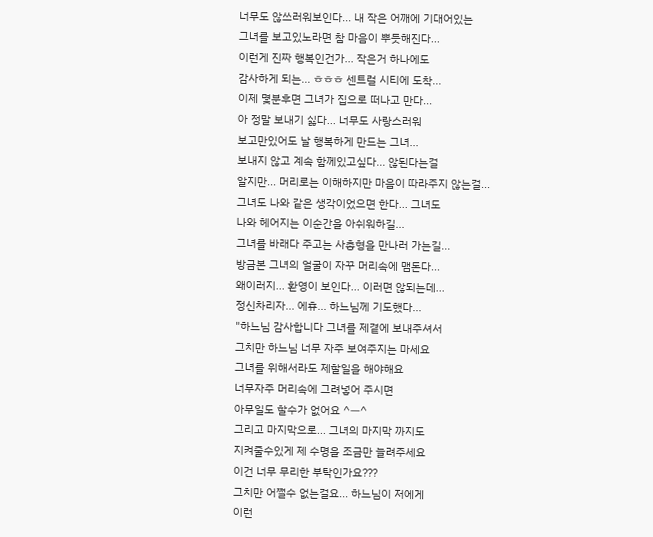너무도 않쓰러워보인다... 내 작은 어깨에 기대어있는
그녀를 보고있노라면 참 마음이 뿌듯해진다...
이런게 진짜 행복인건가... 작은거 하나에도
감사하게 되는... ㅎㅎㅎ 센트럴 시티에 도착...
이제 몇분후면 그녀가 집으로 떠나고 만다...
아 정말 보내기 싫다... 너무도 사랑스러워
보고만있어도 날 행복하게 만드는 그녀...
보내지 않고 계속 함께있고싶다... 않된다는걸
알지만... 머리로는 이해하지만 마음이 따라주지 않는걸...
그녀도 나와 같은 생각이었으면 한다... 그녀도
나와 헤어지는 이순간을 아쉬워하길...
그녀를 바래다 주고는 사총형을 만나러 가는길...
방금본 그녀의 얼굴이 자꾸 머리속에 맴돈다...
왜이러지... 환영이 보인다... 이러면 않되는데...
정신차리자... 에휴... 하느님께 기도했다...
"하느님 감사합니다 그녀를 제곁에 보내주셔서
그치만 하느님 너무 자주 보여주지는 마세요
그녀를 위해서라도 제할일을 해야해요
너무자주 머리속에 그려넣어 주시면
아무일도 할수가 없어요 ^ㅡ^
그리고 마지막으로... 그녀의 마지막 까지도
지켜줄수있게 제 수명을 조금만 늘려주세요
이건 너무 무리한 부탁인가요???
그치만 어쩔수 없는걸요... 하느님이 저에게
이런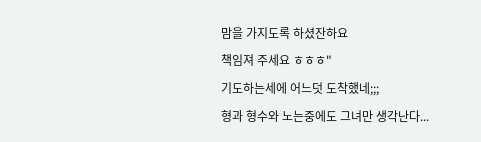맘을 가지도록 하셨잔하요
책임져 주세요 ㅎㅎㅎ"
기도하는세에 어느덧 도착했네;;;
형과 형수와 노는중에도 그녀만 생각난다...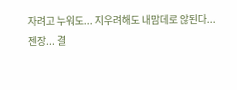자려고 누워도... 지우려해도 내맘데로 않된다...
젠장... 결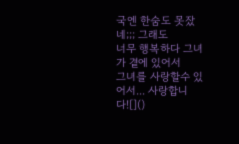국엔 한숨도 못잤네;;; 그래도
너무 행복하다 그녀가 곁에 있어서
그녀를 사랑할수 있어서... 사랑합니다![]()